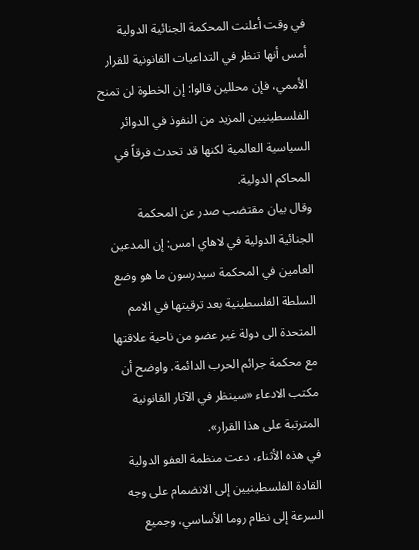في وقت أعلنت المحكمة الجنائية الدولية أمس أنها تنظر في التداعيات القانونية للقرار الأممي، فإن محللين قالوا: إن الخطوة لن تمنح الفلسطينيين المزيد من النفوذ في الدوائر السياسية العالمية لكنها قد تحدث فرقاً في المحاكم الدولية.
وقال بيان مقتضب صدر عن المحكمة الجنائية الدولية في لاهاي امس: إن المدعين العامين في المحكمة سيدرسون ما هو وضع السلطة الفلسطينية بعد ترقيتها في الامم المتحدة الى دولة غير عضو من ناحية علاقتها مع محكمة جرائم الحرب الدائمة. واوضح أن مكتب الادعاء «سينظر في الآثار القانونية المترتبة على هذا القرار».
في هذه الأثناء، دعت منظمة العفو الدولية القادة الفلسطينيين إلى الانضمام على وجه السرعة إلى نظام روما الأساسي، وجميع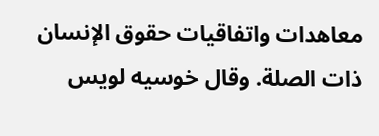معاهدات واتفاقيات حقوق الإنسان ذات الصلة. وقال خوسيه لويس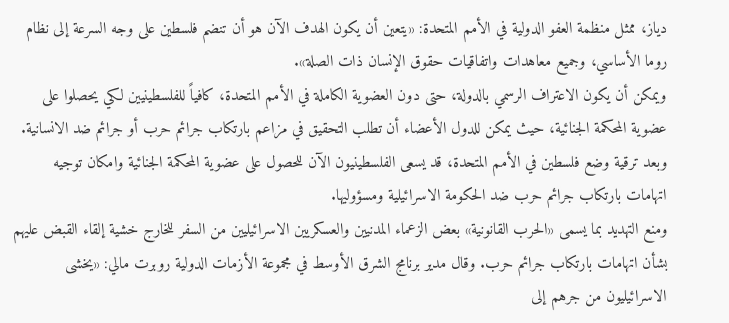دياز، ممثل منظمة العفو الدولية في الأمم المتحدة: «يتعين أن يكون الهدف الآن هو أن تنضم فلسطين على وجه السرعة إلى نظام روما الأساسي، وجميع معاهدات واتفاقيات حقوق الإنسان ذات الصلة».
ويمكن أن يكون الاعتراف الرسمي بالدولة، حتى دون العضوية الكاملة في الأمم المتحدة، كافياً للفلسطينيين لكي يحصلوا على عضوية المحكمة الجنائية، حيث يمكن للدول الأعضاء أن تطلب التحقيق في مزاعم بارتكاب جرائم حرب أو جرائم ضد الانسانية.
وبعد ترقية وضع فلسطين في الأمم المتحدة، قد يسعى الفلسطينيون الآن للحصول على عضوية المحكمة الجنائية وامكان توجيه اتهامات بارتكاب جرائم حرب ضد الحكومة الاسرائيلية ومسؤوليها.
ومنع التهديد بما يسمى «الحرب القانونية» بعض الزعماء المدنيين والعسكريين الاسرائيليين من السفر للخارج خشية إلقاء القبض عليهم بشأن اتهامات بارتكاب جرائم حرب. وقال مدير برنامج الشرق الأوسط في مجموعة الأزمات الدولية روبرت مالي: «يخشى الاسرائيليون من جرهم إلى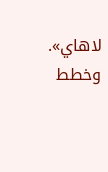لاهاي».
وخطط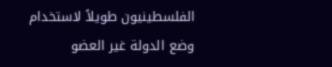الفلسطينيون طويلاً لاستخدام وضع الدولة غير العضو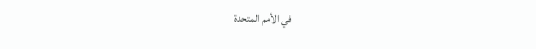في الأمم المتحدة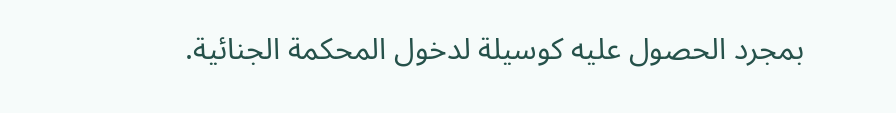بمجرد الحصول عليه كوسيلة لدخول المحكمة الجنائية.